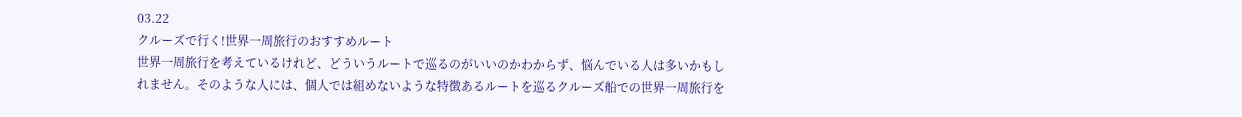03.22
クルーズで行く!世界一周旅行のおすすめルート
世界一周旅行を考えているけれど、どういうルートで巡るのがいいのかわからず、悩んでいる人は多いかもしれません。そのような人には、個人では組めないような特徴あるルートを巡るクルーズ船での世界一周旅行を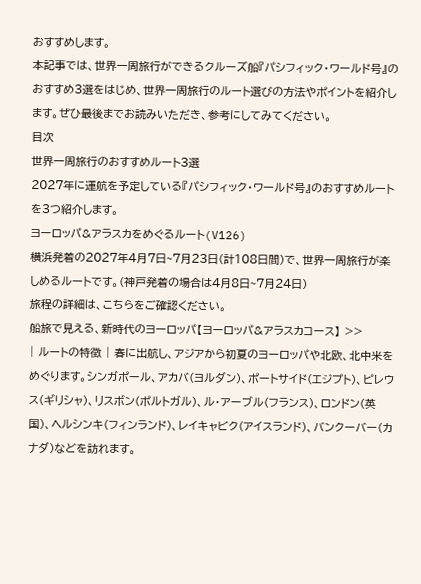おすすめします。
本記事では、世界一周旅行ができるクルーズ船『パシフィック・ワールド号』のおすすめ3選をはじめ、世界一周旅行のルート選びの方法やポイントを紹介します。ぜひ最後までお読みいただき、参考にしてみてください。
目次
世界一周旅行のおすすめルート3選
2027年に運航を予定している『パシフィック・ワールド号』のおすすめルートを3つ紹介します。
ヨーロッパ&アラスカをめぐるルート(V126)
横浜発着の2027年4月7日~7月23日(計108日間)で、世界一周旅行が楽しめるルートです。(神戸発着の場合は4月8日~7月24日)
旅程の詳細は、こちらをご確認ください。
船旅で見える、新時代のヨーロッパ【ヨーロッパ&アラスカコース】 >>
| ルートの特徴 | 春に出航し、アジアから初夏のヨーロッパや北欧、北中米をめぐります。シンガポール、アカバ(ヨルダン)、ポートサイド(エジプト)、ピレウス(ギリシャ)、リスボン(ポルトガル)、ル・アーブル(フランス)、ロンドン(英国)、ヘルシンキ(フィンランド)、レイキャビク(アイスランド)、バンクーバー(カナダ)などを訪れます。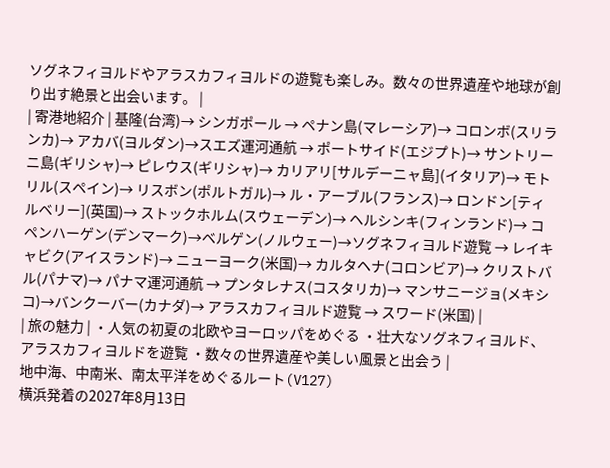ソグネフィヨルドやアラスカフィヨルドの遊覧も楽しみ。数々の世界遺産や地球が創り出す絶景と出会います。 |
| 寄港地紹介 | 基隆(台湾)→ シンガポール → ペナン島(マレーシア)→ コロンボ(スリランカ)→ アカバ(ヨルダン)→スエズ運河通航 → ポートサイド(エジプト)→ サントリーニ島(ギリシャ)→ ピレウス(ギリシャ)→ カリアリ[サルデーニャ島](イタリア)→ モトリル(スペイン)→ リスボン(ポルトガル)→ ル・アーブル(フランス)→ ロンドン[ティルベリー](英国)→ ストックホルム(スウェーデン)→ ヘルシンキ(フィンランド)→ コペンハーゲン(デンマーク)→ベルゲン(ノルウェー)→ソグネフィヨルド遊覧 → レイキャビク(アイスランド)→ ニューヨーク(米国)→ カルタヘナ(コロンビア)→ クリストバル(パナマ)→ パナマ運河通航 → プンタレナス(コスタリカ)→ マンサニージョ(メキシコ)→バンクーバー(カナダ)→ アラスカフィヨルド遊覧 → スワード(米国) |
| 旅の魅力 | ・人気の初夏の北欧やヨーロッパをめぐる ・壮大なソグネフィヨルド、アラスカフィヨルドを遊覧 ・数々の世界遺産や美しい風景と出会う |
地中海、中南米、南太平洋をめぐるルート(V127)
横浜発着の2027年8月13日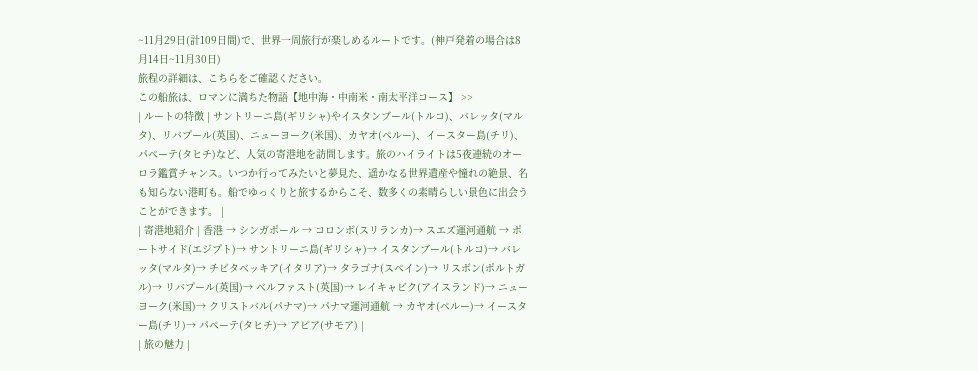~11月29日(計109日間)で、世界一周旅行が楽しめるルートです。(神戸発着の場合は8月14日~11月30日)
旅程の詳細は、こちらをご確認ください。
この船旅は、ロマンに満ちた物語【地中海・中南米・南太平洋コース】 >>
| ルートの特徴 | サントリーニ島(ギリシャ)やイスタンブール(トルコ)、バレッタ(マルタ)、リバプール(英国)、ニューヨーク(米国)、カヤオ(ペルー)、イースター島(チリ)、パペーテ(タヒチ)など、人気の寄港地を訪問します。旅のハイライトは5夜連続のオーロラ鑑賞チャンス。いつか行ってみたいと夢見た、遥かなる世界遺産や憧れの絶景、名も知らない港町も。船でゆっくりと旅するからこそ、数多くの素晴らしい景色に出会うことができます。 |
| 寄港地紹介 | 香港 → シンガポール → コロンボ(スリランカ)→ スエズ運河通航 → ポートサイド(エジプト)→ サントリーニ島(ギリシャ)→ イスタンブール(トルコ)→ バレッタ(マルタ)→ チビタベッキア(イタリア)→ タラゴナ(スペイン)→ リスボン(ポルトガル)→ リバプール(英国)→ ベルファスト(英国)→ レイキャビク(アイスランド)→ ニューヨーク(米国)→ クリストバル(パナマ)→ パナマ運河通航 → カヤオ(ペルー)→ イースター島(チリ)→ パペーテ(タヒチ)→ アピア(サモア) |
| 旅の魅力 |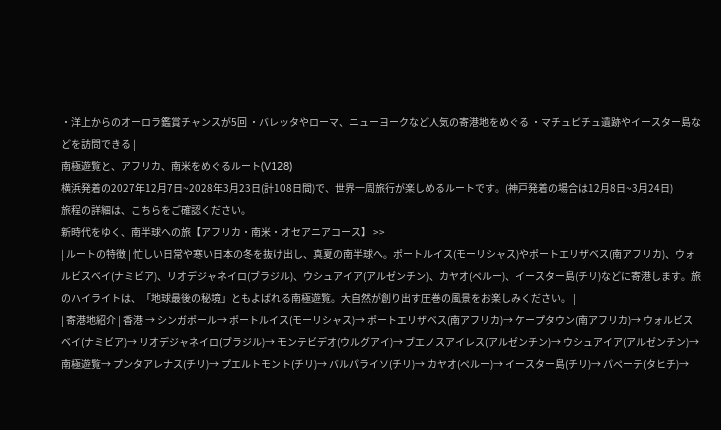・洋上からのオーロラ鑑賞チャンスが5回 ・バレッタやローマ、ニューヨークなど人気の寄港地をめぐる ・マチュピチュ遺跡やイースター島などを訪問できる |
南極遊覧と、アフリカ、南米をめぐるルート(V128)
横浜発着の2027年12月7日~2028年3月23日(計108日間)で、世界一周旅行が楽しめるルートです。(神戸発着の場合は12月8日~3月24日)
旅程の詳細は、こちらをご確認ください。
新時代をゆく、南半球への旅【アフリカ・南米・オセアニアコース】 >>
| ルートの特徴 | 忙しい日常や寒い日本の冬を抜け出し、真夏の南半球へ。ポートルイス(モーリシャス)やポートエリザベス(南アフリカ)、ウォルビスベイ(ナミビア)、リオデジャネイロ(ブラジル)、ウシュアイア(アルゼンチン)、カヤオ(ペルー)、イースター島(チリ)などに寄港します。旅のハイライトは、「地球最後の秘境」ともよばれる南極遊覧。大自然が創り出す圧巻の風景をお楽しみください。 |
| 寄港地紹介 | 香港 → シンガポール→ ポートルイス(モーリシャス)→ ポートエリザベス(南アフリカ)→ ケープタウン(南アフリカ)→ ウォルビスベイ(ナミビア)→ リオデジャネイロ(ブラジル)→ モンテビデオ(ウルグアイ)→ ブエノスアイレス(アルゼンチン)→ ウシュアイア(アルゼンチン)→ 南極遊覧→ プンタアレナス(チリ)→ プエルトモント(チリ)→ バルパライソ(チリ)→ カヤオ(ペルー)→ イースター島(チリ)→ パペーテ(タヒチ)→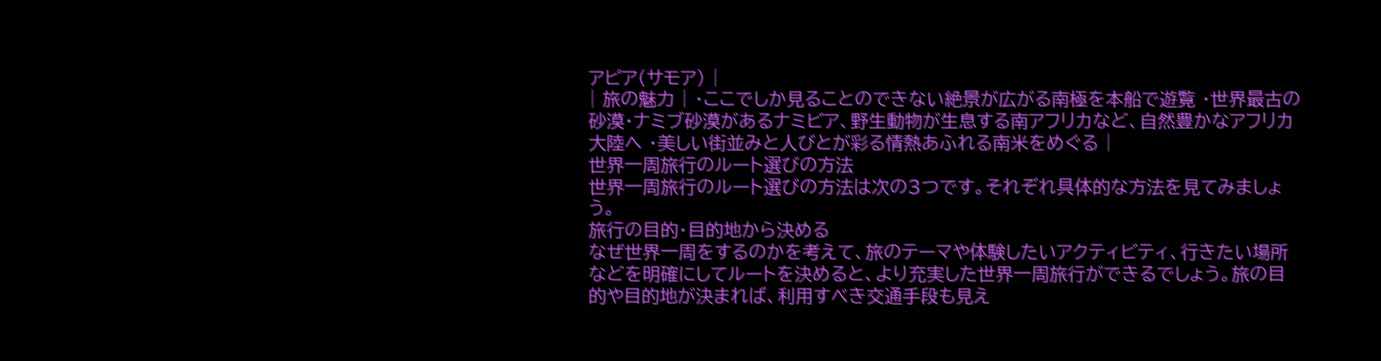アピア(サモア) |
| 旅の魅力 | ・ここでしか見ることのできない絶景が広がる南極を本船で遊覧 ・世界最古の砂漠・ナミブ砂漠があるナミビア、野生動物が生息する南アフリカなど、自然豊かなアフリカ大陸へ ・美しい街並みと人びとが彩る情熱あふれる南米をめぐる |
世界一周旅行のルート選びの方法
世界一周旅行のルート選びの方法は次の3つです。それぞれ具体的な方法を見てみましょう。
旅行の目的・目的地から決める
なぜ世界一周をするのかを考えて、旅のテーマや体験したいアクティビティ、行きたい場所などを明確にしてルートを決めると、より充実した世界一周旅行ができるでしょう。旅の目的や目的地が決まれば、利用すべき交通手段も見え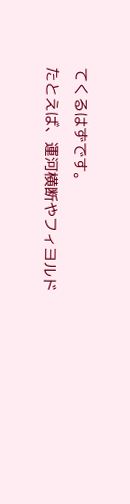てくるはずです。
たとえば、運河横断やフィヨルド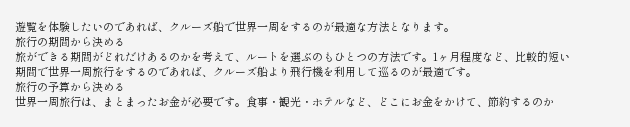遊覧を体験したいのであれば、クルーズ船で世界一周をするのが最適な方法となります。
旅行の期間から決める
旅ができる期間がどれだけあるのかを考えて、ルートを選ぶのもひとつの方法です。1ヶ月程度など、比較的短い期間で世界一周旅行をするのであれば、クルーズ船より飛行機を利用して巡るのが最適です。
旅行の予算から決める
世界一周旅行は、まとまったお金が必要です。食事・観光・ホテルなど、どこにお金をかけて、節約するのか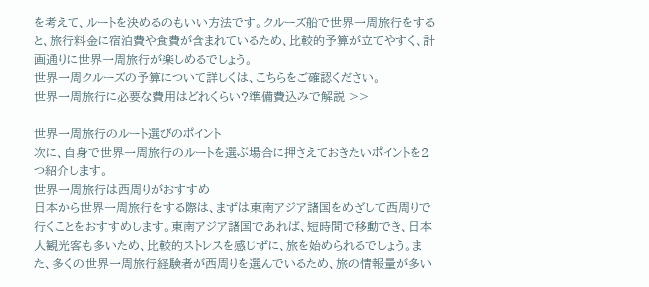を考えて、ルートを決めるのもいい方法です。クルーズ船で世界一周旅行をすると、旅行料金に宿泊費や食費が含まれているため、比較的予算が立てやすく、計画通りに世界一周旅行が楽しめるでしょう。
世界一周クルーズの予算について詳しくは、こちらをご確認ください。
世界一周旅行に必要な費用はどれくらい?準備費込みで解説 >>

世界一周旅行のルート選びのポイント
次に、自身で世界一周旅行のルートを選ぶ場合に押さえておきたいポイントを2つ紹介します。
世界一周旅行は西周りがおすすめ
日本から世界一周旅行をする際は、まずは東南アジア諸国をめざして西周りで行くことをおすすめします。東南アジア諸国であれば、短時間で移動でき、日本人観光客も多いため、比較的ストレスを感じずに、旅を始められるでしょう。また、多くの世界一周旅行経験者が西周りを選んでいるため、旅の情報量が多い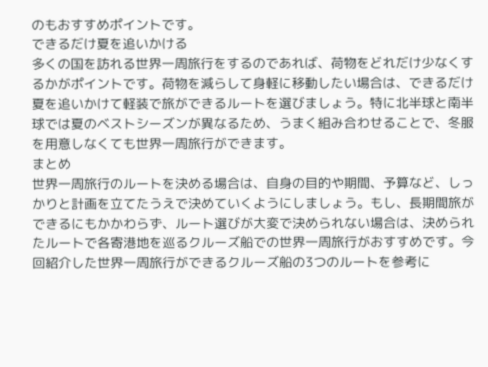のもおすすめポイントです。
できるだけ夏を追いかける
多くの国を訪れる世界一周旅行をするのであれば、荷物をどれだけ少なくするかがポイントです。荷物を減らして身軽に移動したい場合は、できるだけ夏を追いかけて軽装で旅ができるルートを選びましょう。特に北半球と南半球では夏のベストシーズンが異なるため、うまく組み合わせることで、冬服を用意しなくても世界一周旅行ができます。
まとめ
世界一周旅行のルートを決める場合は、自身の目的や期間、予算など、しっかりと計画を立てたうえで決めていくようにしましょう。もし、長期間旅ができるにもかかわらず、ルート選びが大変で決められない場合は、決められたルートで各寄港地を巡るクルーズ船での世界一周旅行がおすすめです。今回紹介した世界一周旅行ができるクルーズ船の3つのルートを参考に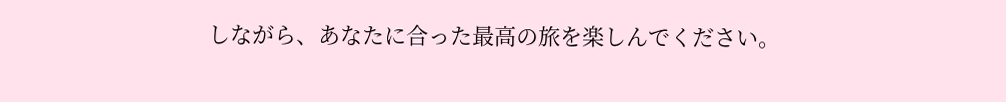しながら、あなたに合った最高の旅を楽しんでください。